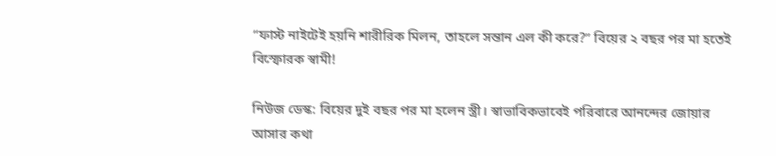“ফাস্ট নাইটেই হয়নি শারীরিক মিলন, তাহলে সন্তান এল কী করে?” বিয়ের ২ বছর পর মা হতেই বিস্ফোরক স্বামী!

নিউজ ডেস্ক: বিয়ের দুই বছর পর মা হলেন স্ত্রী। স্বাভাবিকভাবেই পরিবারে আনন্দের জোয়ার আসার কথা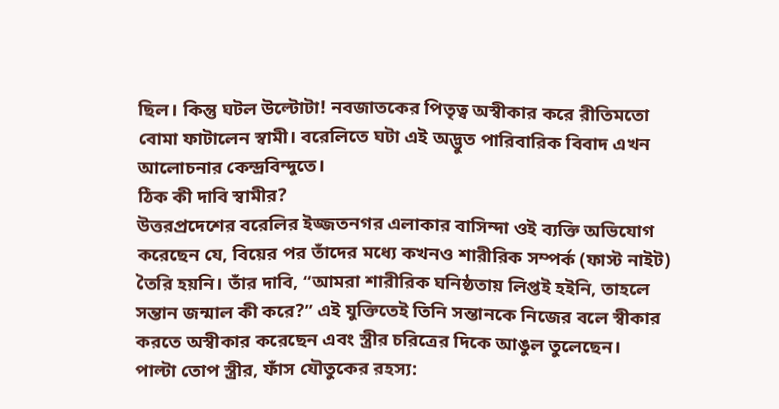ছিল। কিন্তু ঘটল উল্টোটা! নবজাতকের পিতৃত্ব অস্বীকার করে রীতিমতো বোমা ফাটালেন স্বামী। বরেলিতে ঘটা এই অদ্ভুত পারিবারিক বিবাদ এখন আলোচনার কেন্দ্রবিন্দুতে।
ঠিক কী দাবি স্বামীর?
উত্তরপ্রদেশের বরেলির ইজ্জতনগর এলাকার বাসিন্দা ওই ব্যক্তি অভিযোগ করেছেন যে, বিয়ের পর তাঁদের মধ্যে কখনও শারীরিক সম্পর্ক (ফাস্ট নাইট) তৈরি হয়নি। তাঁর দাবি, “আমরা শারীরিক ঘনিষ্ঠতায় লিপ্তই হইনি, তাহলে সন্তান জন্মাল কী করে?” এই যুক্তিতেই তিনি সন্তানকে নিজের বলে স্বীকার করতে অস্বীকার করেছেন এবং স্ত্রীর চরিত্রের দিকে আঙুল তুলেছেন।
পাল্টা তোপ স্ত্রীর, ফাঁস যৌতুকের রহস্য: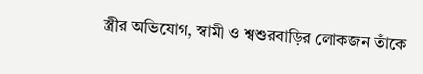স্ত্রীর অভিযোগ, স্বামী ও শ্বশুরবাড়ির লোকজন তাঁকে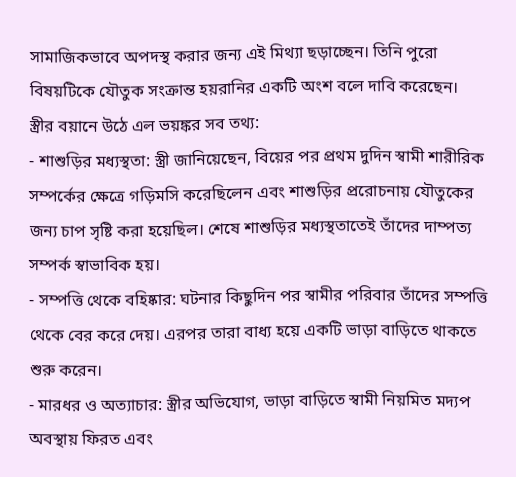সামাজিকভাবে অপদস্থ করার জন্য এই মিথ্যা ছড়াচ্ছেন। তিনি পুরো বিষয়টিকে যৌতুক সংক্রান্ত হয়রানির একটি অংশ বলে দাবি করেছেন।
স্ত্রীর বয়ানে উঠে এল ভয়ঙ্কর সব তথ্য:
- শাশুড়ির মধ্যস্থতা: স্ত্রী জানিয়েছেন, বিয়ের পর প্রথম দুদিন স্বামী শারীরিক সম্পর্কের ক্ষেত্রে গড়িমসি করেছিলেন এবং শাশুড়ির প্ররোচনায় যৌতুকের জন্য চাপ সৃষ্টি করা হয়েছিল। শেষে শাশুড়ির মধ্যস্থতাতেই তাঁদের দাম্পত্য সম্পর্ক স্বাভাবিক হয়।
- সম্পত্তি থেকে বহিষ্কার: ঘটনার কিছুদিন পর স্বামীর পরিবার তাঁদের সম্পত্তি থেকে বের করে দেয়। এরপর তারা বাধ্য হয়ে একটি ভাড়া বাড়িতে থাকতে শুরু করেন।
- মারধর ও অত্যাচার: স্ত্রীর অভিযোগ, ভাড়া বাড়িতে স্বামী নিয়মিত মদ্যপ অবস্থায় ফিরত এবং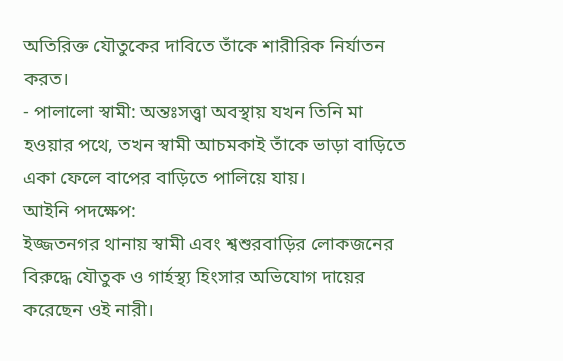অতিরিক্ত যৌতুকের দাবিতে তাঁকে শারীরিক নির্যাতন করত।
- পালালো স্বামী: অন্তঃসত্ত্বা অবস্থায় যখন তিনি মা হওয়ার পথে, তখন স্বামী আচমকাই তাঁকে ভাড়া বাড়িতে একা ফেলে বাপের বাড়িতে পালিয়ে যায়।
আইনি পদক্ষেপ:
ইজ্জতনগর থানায় স্বামী এবং শ্বশুরবাড়ির লোকজনের বিরুদ্ধে যৌতুক ও গার্হস্থ্য হিংসার অভিযোগ দায়ের করেছেন ওই নারী।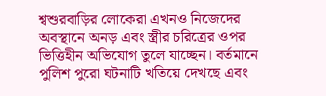শ্বশুরবাড়ির লোকেরা এখনও নিজেদের অবস্থানে অনড় এবং স্ত্রীর চরিত্রের ওপর ভিত্তিহীন অভিযোগ তুলে যাচ্ছেন। বর্তমানে পুলিশ পুরো ঘটনাটি খতিয়ে দেখছে এবং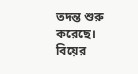তদন্ত শুরু করেছে।
বিয়ের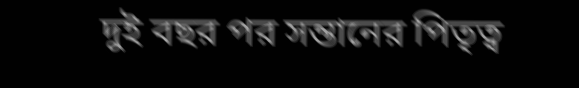দুই বছর পর সন্তানের পিতৃত্ব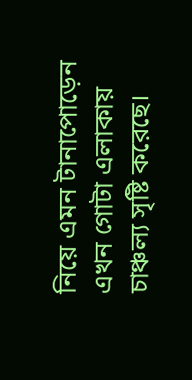নিয়ে এমন টানাপোড়েন এখন গোটা এলাকায় চাঞ্চল্য সৃষ্টি করেছে।